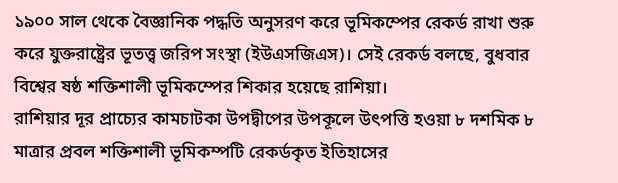১৯০০ সাল থেকে বৈজ্ঞানিক পদ্ধতি অনুসরণ করে ভূমিকম্পের রেকর্ড রাখা শুরু করে যুক্তরাষ্ট্রের ভূতত্ত্ব জরিপ সংস্থা (ইউএসজিএস)। সেই রেকর্ড বলছে, বুধবার বিশ্বের ষষ্ঠ শক্তিশালী ভূমিকম্পের শিকার হয়েছে রাশিয়া।
রাশিয়ার দূর প্রাচ্যের কামচাটকা উপদ্বীপের উপকূলে উৎপত্তি হওয়া ৮ দশমিক ৮ মাত্রার প্রবল শক্তিশালী ভূমিকম্পটি রেকর্ডকৃত ইতিহাসের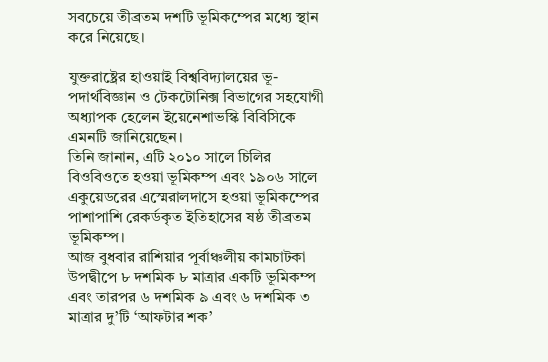সবচেয়ে তীব্রতম দশটি ভূমিকম্পের মধ্যে স্থান করে নিয়েছে।

যুক্তরাষ্ট্রের হাওয়াই বিশ্ববিদ্যালয়ের ভূ-পদার্থবিজ্ঞান ও টেকটোনিক্স বিভাগের সহযোগী অধ্যাপক হেলেন ইয়েনেশাভস্কি বিবিসিকে এমনটি জানিয়েছেন।
তিনি জানান, এটি ২০১০ সালে চিলির বিওবিওতে হওয়া ভূমিকম্প এবং ১৯০৬ সালে একুয়েডরের এস্মেরালদাসে হওয়া ভূমিকম্পের পাশাপাশি রেকর্ডকৃত ইতিহাসের ষষ্ঠ তীব্রতম ভূমিকম্প।
আজ বুধবার রাশিয়ার পূর্বাঞ্চলীয় কামচাটকা উপদ্বীপে ৮ দশমিক ৮ মাত্রার একটি ভূমিকম্প এবং তারপর ৬ দশমিক ৯ এবং ৬ দশমিক ৩ মাত্রার দু’টি ‘আফটার শক’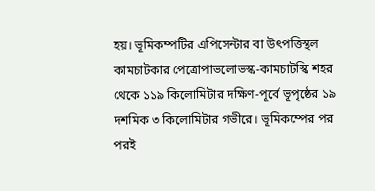হয়। ভূমিকম্পটির এপিসেন্টার বা উৎপত্তিস্থল কামচাটকার পেত্রোপাভলোভস্ক-কামচাটস্কি শহর থেকে ১১৯ কিলোমিটার দক্ষিণ-পূর্বে ভূপৃষ্ঠের ১৯ দশমিক ৩ কিলোমিটার গভীরে। ভূমিকম্পের পর পরই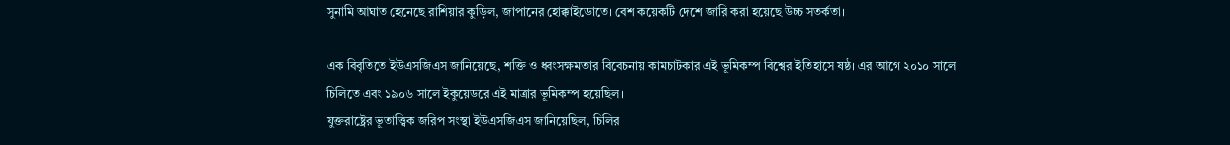সুনামি আঘাত হেনেছে রাশিয়ার কুড়িল, জাপানের হোক্কাইডোতে। বেশ কয়েকটি দেশে জারি করা হয়েছে উচ্চ সতর্কতা।

এক বিবৃতিতে ইউএসজিএস জানিয়েছে, শক্তি ও ধ্বংসক্ষমতার বিবেচনায় কামচাটকার এই ভূমিকম্প বিশ্বের ইতিহাসে ষষ্ঠ। এর আগে ২০১০ সালে চিলিতে এবং ১৯০৬ সালে ইকুয়েডরে এই মাত্রার ভূমিকম্প হয়েছিল।
যুক্তরাষ্ট্রের ভূতাত্ত্বিক জরিপ সংস্থা ইউএসজিএস জানিয়েছিল, চিলির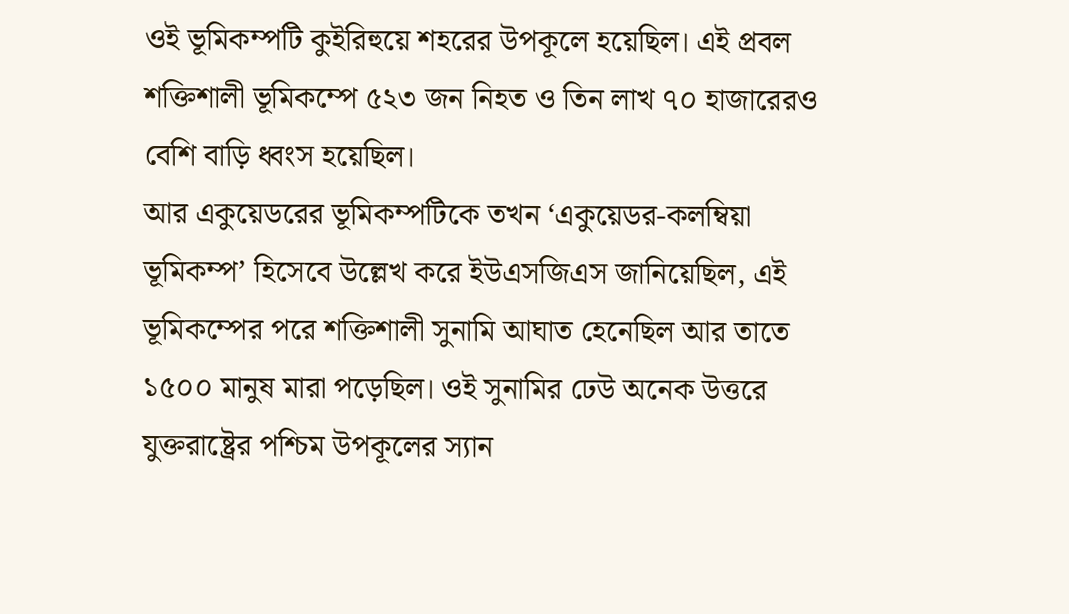ওই ভূমিকম্পটি কুইরিহুয়ে শহরের উপকূলে হয়েছিল। এই প্রবল শক্তিশালী ভূমিকম্পে ৫২৩ জন নিহত ও তিন লাখ ৭০ হাজারেরও বেশি বাড়ি ধ্বংস হয়েছিল।
আর একুয়েডরের ভূমিকম্পটিকে তখন ‘একুয়েডর-কলম্বিয়া ভূমিকম্প’ হিসেবে উল্লেখ করে ইউএসজিএস জানিয়েছিল, এই ভূমিকম্পের পরে শক্তিশালী সুনামি আঘাত হেনেছিল আর তাতে ১৫০০ মানুষ মারা পড়েছিল। ওই সুনামির ঢেউ অনেক উত্তরে যুক্তরাষ্ট্রের পশ্চিম উপকূলের স্যান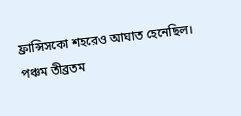ফ্রান্সিসকো শহরেও আঘাত হেনেছিল।
পঞ্চম তীব্রতম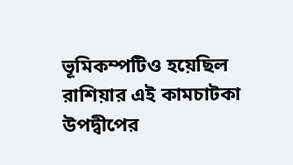ভূমিকম্পটিও হয়েছিল রাশিয়ার এই কামচাটকা উপদ্বীপের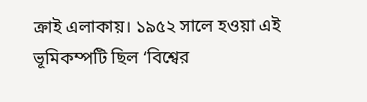ক্রাই এলাকায়। ১৯৫২ সালে হওয়া এই ভূমিকম্পটি ছিল ‘বিশ্বের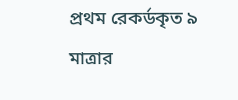প্রথম রেকর্ডকৃত ৯ মাত্রার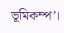ভূমিকম্প’।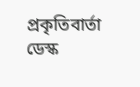প্রকৃতিবার্তা ডেস্ক